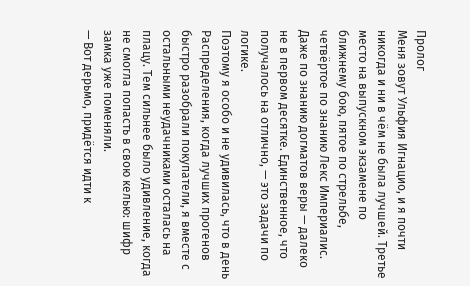Пролог
Меня зовут Ульфия Игнацио, и я почти никогда и ни в чём не была лучшей. Третье место на выпускном экзамене по ближнему бою, пятое по стрельбе, четвёртое по знанию Лекс Империалис. Даже по знанию догматов веры — далеко не в первом десятке. Единственное, что получалось на отлично, — это задачи по логике.
Поэтому я особо и не удивилась, что в день Распределения, когда лучших прогенов быстро разобрали покупатели, я вместе с остальными неудачниками осталась на плацу. Тем сильнее было удивление, когда не смогла попасть в свою келью: шифр замка уже поменяли.
— Вот дерьмо, придётся идти к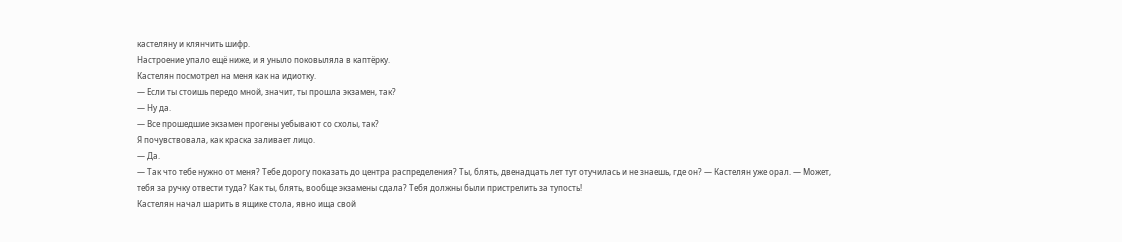кастеляну и клянчить шифр.
Настроение упало ещё ниже, и я уныло поковыляла в каптёрку.
Кастелян посмотрел на меня как на идиотку.
— Если ты стоишь передо мной, значит, ты прошла экзамен, так?
— Ну да.
— Все прошедшие экзамен прогены уебывают со схолы, так?
Я почувствовала, как краска заливает лицо.
— Да.
— Так что тебе нужно от меня? Тебе дорогу показать до центра распределения? Ты, блять, двенадцать лет тут отучилась и не знаешь, где он? — Кастелян уже орал. — Может, тебя за ручку отвести туда? Как ты, блять, вообще экзамены сдала? Тебя должны были пристрелить за тупость!
Кастелян начал шарить в ящике стола, явно ища свой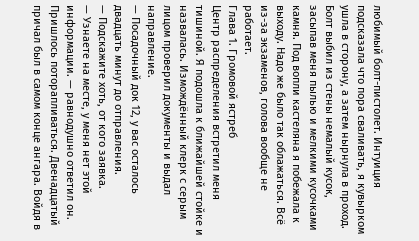любимый болт-пистолет. Интуиция подсказала что пора сваливать, я кувырком ушла в сторону, а затем нырнула в проход. Болт выбил из стены немалый кусок, засыпав меня пылью и мелкими кусочками камня. Под вопли кастеляна я побежала к выходу. Надо же было так облажаться. Всё из-за экзаменов, голова вообще не работает.
Глава 1. Громовой ястреб
Центр распределения встретил меня тишиной. Я подошла к ближайшей стойке и назвалась. Измождённый клерк с серым лицом проверил документы и выдал направление.
— Посадочный док 12, у вас осталось двадцать минут до отправления.
— Подскажите хоть, от кого заявка.
— Узнаете на месте, у меня нет этой информации. — равнодушно ответил он.
Пришлось поторапливаться. Двенадцатый причал был в самом конце ангара. Войдя в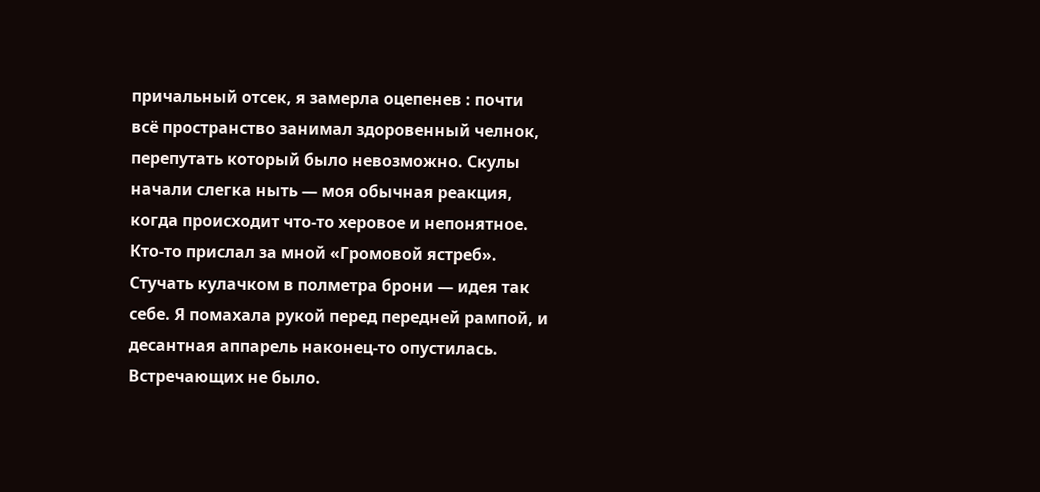причальный отсек, я замерла оцепенев : почти всё пространство занимал здоровенный челнок, перепутать который было невозможно. Скулы начали слегка ныть — моя обычная реакция, когда происходит что-то херовое и непонятное. Кто-то прислал за мной «Громовой ястреб».
Стучать кулачком в полметра брони — идея так себе. Я помахала рукой перед передней рампой, и десантная аппарель наконец-то опустилась. Встречающих не было.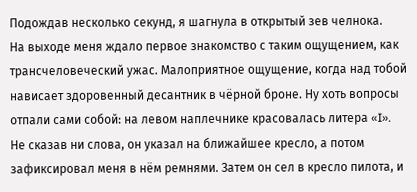Подождав несколько секунд, я шагнула в открытый зев челнока.
На выходе меня ждало первое знакомство с таким ощущением, как трансчеловеческий ужас. Малоприятное ощущение, когда над тобой нависает здоровенный десантник в чёрной броне. Ну хоть вопросы отпали сами собой: на левом наплечнике красовалась литера «I». Не сказав ни слова, он указал на ближайшее кресло, а потом зафиксировал меня в нём ремнями. Затем он сел в кресло пилота, и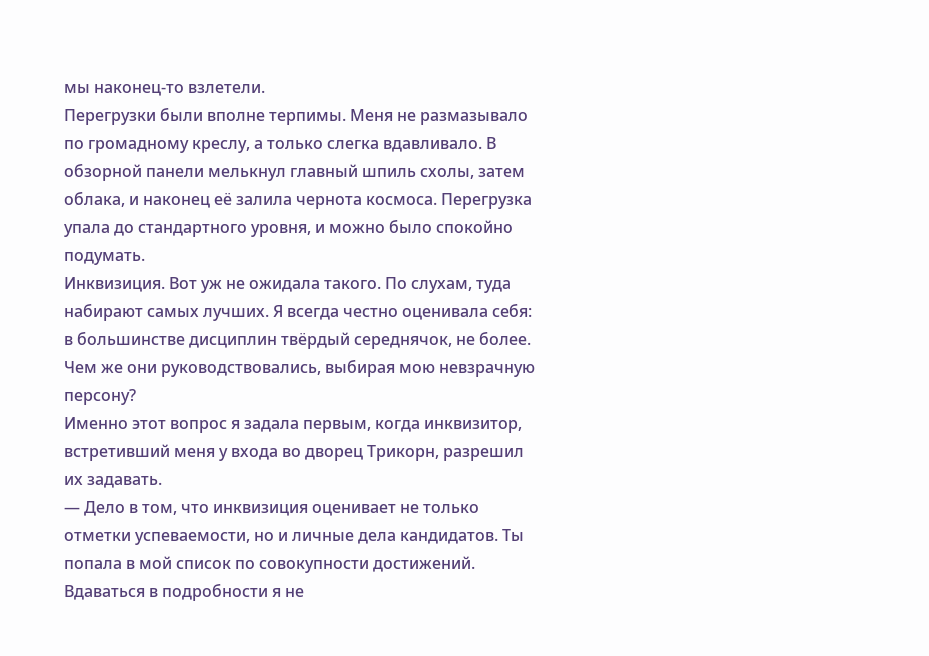мы наконец-то взлетели.
Перегрузки были вполне терпимы. Меня не размазывало по громадному креслу, а только слегка вдавливало. В обзорной панели мелькнул главный шпиль схолы, затем облака, и наконец её залила чернота космоса. Перегрузка упала до стандартного уровня, и можно было спокойно подумать.
Инквизиция. Вот уж не ожидала такого. По слухам, туда набирают самых лучших. Я всегда честно оценивала себя: в большинстве дисциплин твёрдый середнячок, не более. Чем же они руководствовались, выбирая мою невзрачную персону?
Именно этот вопрос я задала первым, когда инквизитор, встретивший меня у входа во дворец Трикорн, разрешил их задавать.
— Дело в том, что инквизиция оценивает не только отметки успеваемости, но и личные дела кандидатов. Ты попала в мой список по совокупности достижений. Вдаваться в подробности я не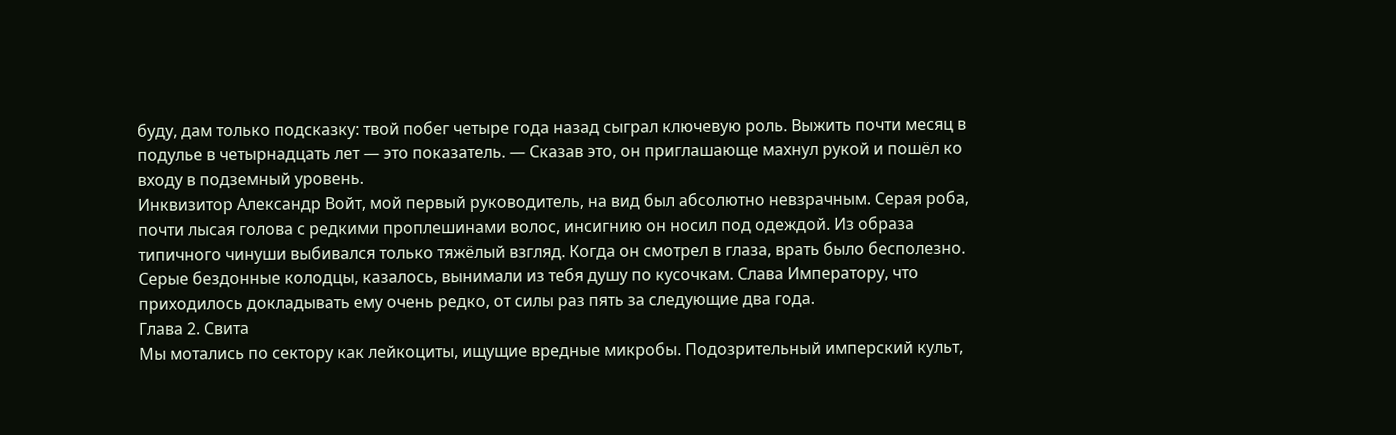буду, дам только подсказку: твой побег четыре года назад сыграл ключевую роль. Выжить почти месяц в подулье в четырнадцать лет — это показатель. — Сказав это, он приглашающе махнул рукой и пошёл ко входу в подземный уровень.
Инквизитор Александр Войт, мой первый руководитель, на вид был абсолютно невзрачным. Серая роба, почти лысая голова с редкими проплешинами волос, инсигнию он носил под одеждой. Из образа типичного чинуши выбивался только тяжёлый взгляд. Когда он смотрел в глаза, врать было бесполезно. Серые бездонные колодцы, казалось, вынимали из тебя душу по кусочкам. Слава Императору, что приходилось докладывать ему очень редко, от силы раз пять за следующие два года.
Глава 2. Свита
Мы мотались по сектору как лейкоциты, ищущие вредные микробы. Подозрительный имперский культ,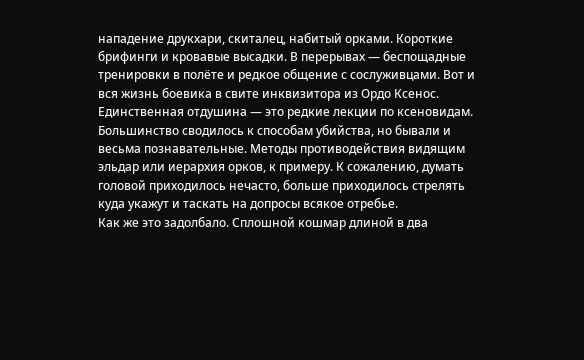нападение друкхари, скиталец, набитый орками. Короткие брифинги и кровавые высадки. В перерывах — беспощадные тренировки в полёте и редкое общение с сослуживцами. Вот и вся жизнь боевика в свите инквизитора из Ордо Ксенос.
Единственная отдушина — это редкие лекции по ксеновидам. Большинство сводилось к способам убийства, но бывали и весьма познавательные. Методы противодействия видящим эльдар или иерархия орков, к примеру. К сожалению, думать головой приходилось нечасто, больше приходилось стрелять куда укажут и таскать на допросы всякое отребье.
Как же это задолбало. Сплошной кошмар длиной в два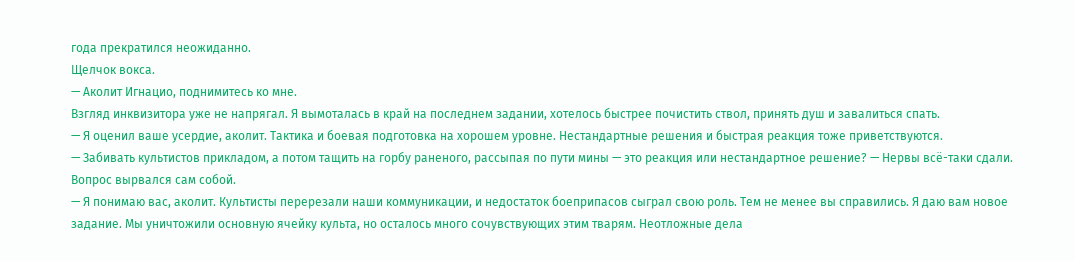года прекратился неожиданно.
Щелчок вокса.
— Аколит Игнацио, поднимитесь ко мне.
Взгляд инквизитора уже не напрягал. Я вымоталась в край на последнем задании, хотелось быстрее почистить ствол, принять душ и завалиться спать.
— Я оценил ваше усердие, аколит. Тактика и боевая подготовка на хорошем уровне. Нестандартные решения и быстрая реакция тоже приветствуются.
— Забивать культистов прикладом, а потом тащить на горбу раненого, рассыпая по пути мины — это реакция или нестандартное решение? — Нервы всё-таки сдали. Вопрос вырвался сам собой.
— Я понимаю вас, аколит. Культисты перерезали наши коммуникации, и недостаток боеприпасов сыграл свою роль. Тем не менее вы справились. Я даю вам новое задание. Мы уничтожили основную ячейку культа, но осталось много сочувствующих этим тварям. Неотложные дела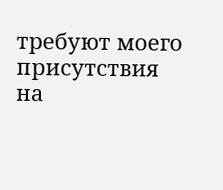требуют моего присутствия на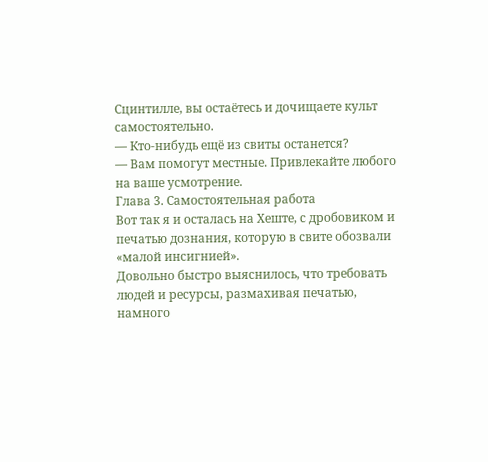Сцинтилле, вы остаётесь и дочищаете культ самостоятельно.
— Кто-нибудь ещё из свиты останется?
— Вам помогут местные. Привлекайте любого на ваше усмотрение.
Глава 3. Самостоятельная работа
Вот так я и осталась на Хеште, с дробовиком и печатью дознания, которую в свите обозвали «малой инсигнией».
Довольно быстро выяснилось, что требовать людей и ресурсы, размахивая печатью, намного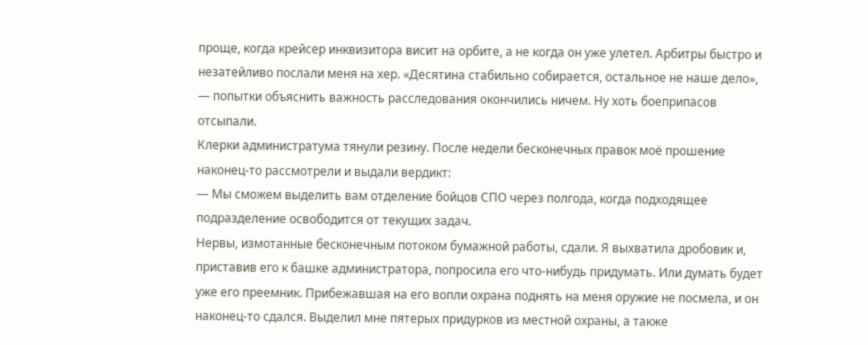проще, когда крейсер инквизитора висит на орбите, а не когда он уже улетел. Арбитры быстро и незатейливо послали меня на хер. «Десятина стабильно собирается, остальное не наше дело», — попытки объяснить важность расследования окончились ничем. Ну хоть боеприпасов отсыпали.
Клерки администратума тянули резину. После недели бесконечных правок моё прошение наконец-то рассмотрели и выдали вердикт:
— Мы сможем выделить вам отделение бойцов СПО через полгода, когда подходящее подразделение освободится от текущих задач.
Нервы, измотанные бесконечным потоком бумажной работы, сдали. Я выхватила дробовик и, приставив его к башке администратора, попросила его что-нибудь придумать. Или думать будет уже его преемник. Прибежавшая на его вопли охрана поднять на меня оружие не посмела, и он наконец-то сдался. Выделил мне пятерых придурков из местной охраны, а также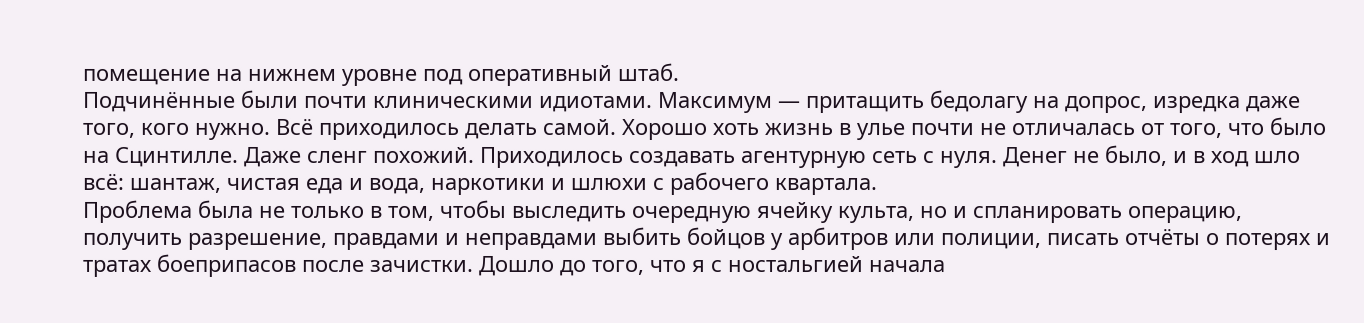помещение на нижнем уровне под оперативный штаб.
Подчинённые были почти клиническими идиотами. Максимум — притащить бедолагу на допрос, изредка даже того, кого нужно. Всё приходилось делать самой. Хорошо хоть жизнь в улье почти не отличалась от того, что было на Сцинтилле. Даже сленг похожий. Приходилось создавать агентурную сеть с нуля. Денег не было, и в ход шло всё: шантаж, чистая еда и вода, наркотики и шлюхи с рабочего квартала.
Проблема была не только в том, чтобы выследить очередную ячейку культа, но и спланировать операцию, получить разрешение, правдами и неправдами выбить бойцов у арбитров или полиции, писать отчёты о потерях и тратах боеприпасов после зачистки. Дошло до того, что я с ностальгией начала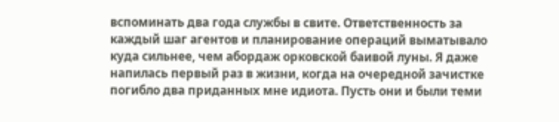вспоминать два года службы в свите. Ответственность за каждый шаг агентов и планирование операций выматывало куда сильнее, чем абордаж орковской баивой луны. Я даже напилась первый раз в жизни, когда на очередной зачистке погибло два приданных мне идиота. Пусть они и были теми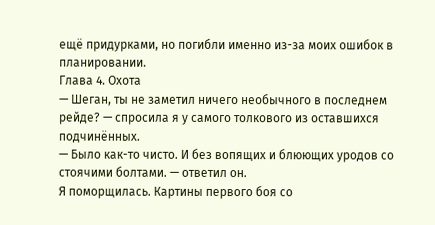ещё придурками, но погибли именно из-за моих ошибок в планировании.
Глава 4. Охота
— Шеган, ты не заметил ничего необычного в последнем рейде? — спросила я у самого толкового из оставшихся подчинённых.
— Было как-то чисто. И без вопящих и блюющих уродов со стоячими болтами. — ответил он.
Я поморщилась. Картины первого боя со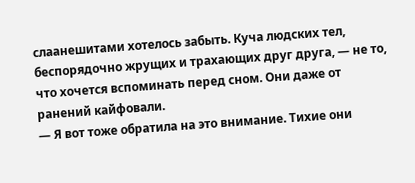слаанешитами хотелось забыть. Куча людских тел, беспорядочно жрущих и трахающих друг друга, — не то, что хочется вспоминать перед сном. Они даже от ранений кайфовали.
— Я вот тоже обратила на это внимание. Тихие они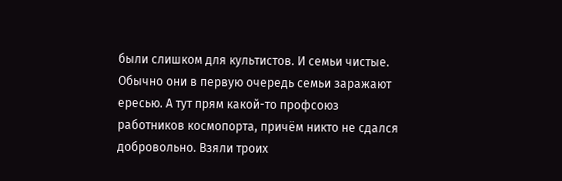были слишком для культистов. И семьи чистые. Обычно они в первую очередь семьи заражают ересью. А тут прям какой-то профсоюз работников космопорта, причём никто не сдался добровольно. Взяли троих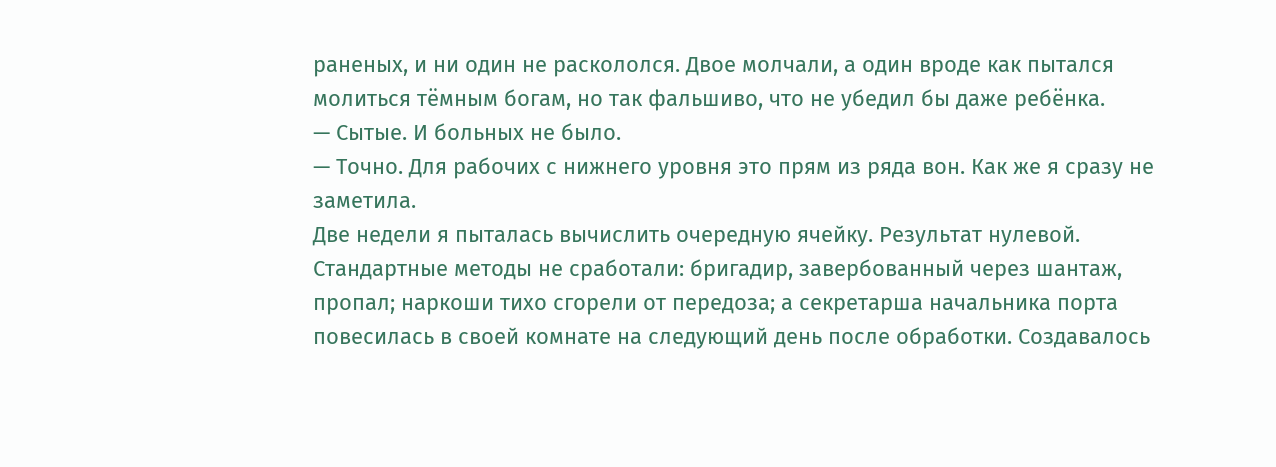раненых, и ни один не раскололся. Двое молчали, а один вроде как пытался молиться тёмным богам, но так фальшиво, что не убедил бы даже ребёнка.
— Сытые. И больных не было.
— Точно. Для рабочих с нижнего уровня это прям из ряда вон. Как же я сразу не заметила.
Две недели я пыталась вычислить очередную ячейку. Результат нулевой. Стандартные методы не сработали: бригадир, завербованный через шантаж, пропал; наркоши тихо сгорели от передоза; а секретарша начальника порта повесилась в своей комнате на следующий день после обработки. Создавалось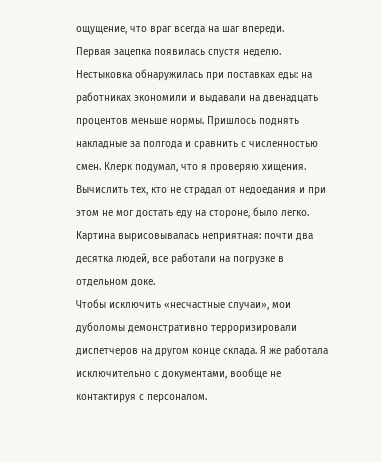ощущение, что враг всегда на шаг впереди.
Первая зацепка появилась спустя неделю. Нестыковка обнаружилась при поставках еды: на работниках экономили и выдавали на двенадцать процентов меньше нормы. Пришлось поднять накладные за полгода и сравнить с численностью смен. Клерк подумал, что я проверяю хищения. Вычислить тех, кто не страдал от недоедания и при этом не мог достать еду на стороне, было легко. Картина вырисовывалась неприятная: почти два десятка людей, все работали на погрузке в отдельном доке.
Чтобы исключить «несчастные случаи», мои дуболомы демонстративно терроризировали диспетчеров на другом конце склада. Я же работала исключительно с документами, вообще не контактируя с персоналом.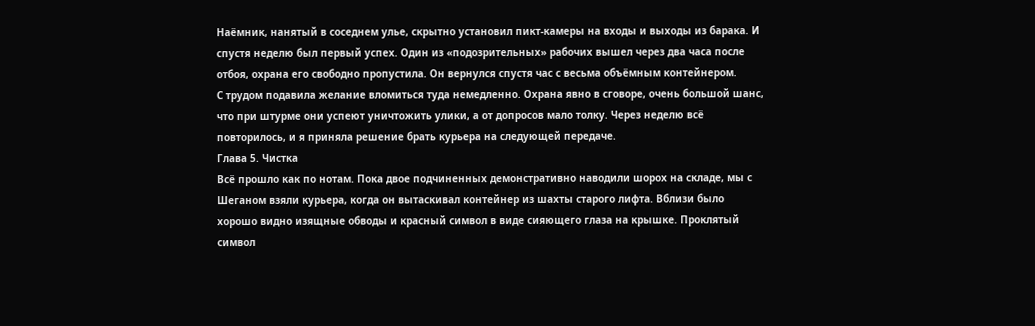Наёмник, нанятый в соседнем улье, скрытно установил пикт-камеры на входы и выходы из барака. И спустя неделю был первый успех. Один из «подозрительных» рабочих вышел через два часа после отбоя, охрана его свободно пропустила. Он вернулся спустя час с весьма объёмным контейнером.
С трудом подавила желание вломиться туда немедленно. Охрана явно в сговоре, очень большой шанс, что при штурме они успеют уничтожить улики, а от допросов мало толку. Через неделю всё повторилось, и я приняла решение брать курьера на следующей передаче.
Глава 5. Чистка
Всё прошло как по нотам. Пока двое подчиненных демонстративно наводили шорох на складе, мы с Шеганом взяли курьера, когда он вытаскивал контейнер из шахты старого лифта. Вблизи было хорошо видно изящные обводы и красный символ в виде сияющего глаза на крышке. Проклятый символ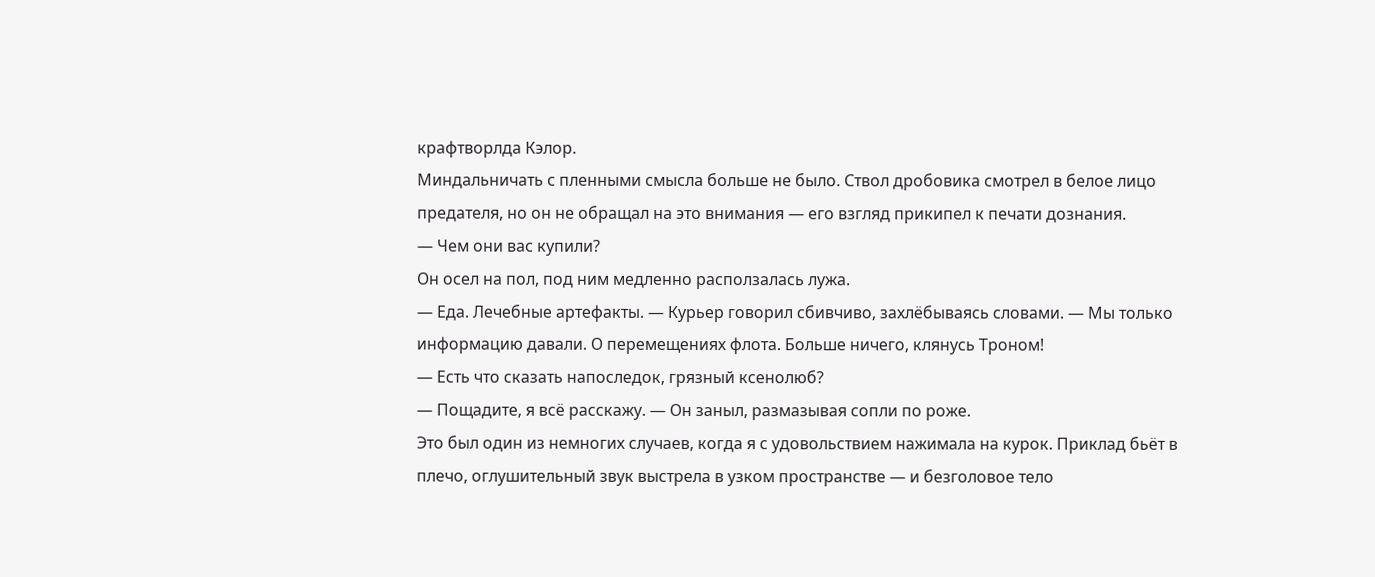крафтворлда Кэлор.
Миндальничать с пленными смысла больше не было. Ствол дробовика смотрел в белое лицо предателя, но он не обращал на это внимания — его взгляд прикипел к печати дознания.
— Чем они вас купили?
Он осел на пол, под ним медленно расползалась лужа.
— Еда. Лечебные артефакты. — Курьер говорил сбивчиво, захлёбываясь словами. — Мы только информацию давали. О перемещениях флота. Больше ничего, клянусь Троном!
— Есть что сказать напоследок, грязный ксенолюб?
— Пощадите, я всё расскажу. — Он заныл, размазывая сопли по роже.
Это был один из немногих случаев, когда я с удовольствием нажимала на курок. Приклад бьёт в плечо, оглушительный звук выстрела в узком пространстве — и безголовое тело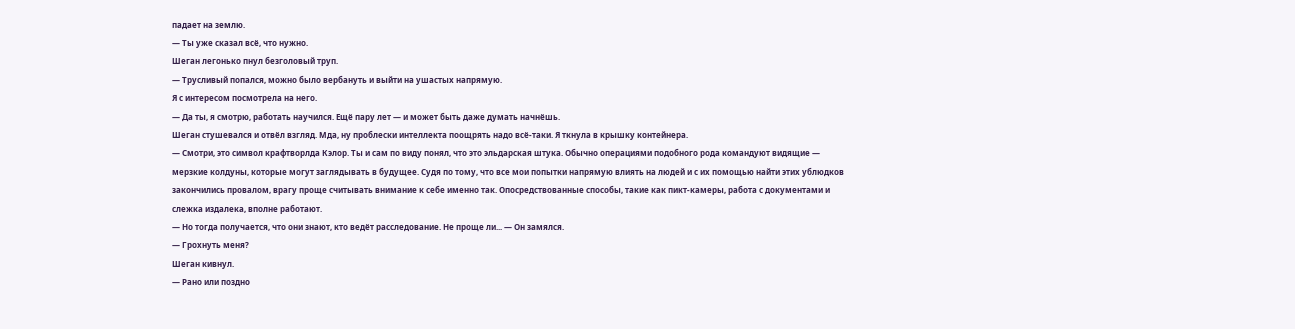падает на землю.
— Ты уже сказал всё, что нужно.
Шеган легонько пнул безголовый труп.
— Трусливый попался, можно было вербануть и выйти на ушастых напрямую.
Я с интересом посмотрела на него.
— Да ты, я смотрю, работать научился. Ещё пару лет — и может быть даже думать начнёшь.
Шеган стушевался и отвёл взгляд. Мда, ну проблески интеллекта поощрять надо всё-таки. Я ткнула в крышку контейнера.
— Смотри, это символ крафтворлда Кэлор. Ты и сам по виду понял, что это эльдарская штука. Обычно операциями подобного рода командуют видящие — мерзкие колдуны, которые могут заглядывать в будущее. Судя по тому, что все мои попытки напрямую влиять на людей и с их помощью найти этих ублюдков закончились провалом, врагу проще считывать внимание к себе именно так. Опосредствованные способы, такие как пикт-камеры, работа с документами и слежка издалека, вполне работают.
— Но тогда получается, что они знают, кто ведёт расследование. Не проще ли... — Он замялся.
— Грохнуть меня?
Шеган кивнул.
— Рано или поздно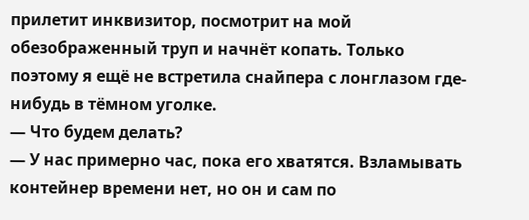прилетит инквизитор, посмотрит на мой обезображенный труп и начнёт копать. Только поэтому я ещё не встретила снайпера с лонглазом где-нибудь в тёмном уголке.
— Что будем делать?
— У нас примерно час, пока его хватятся. Взламывать контейнер времени нет, но он и сам по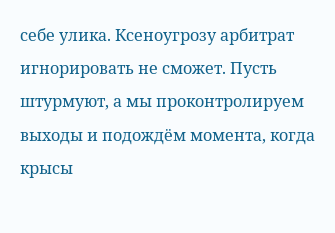себе улика. Ксеноугрозу арбитрат игнорировать не сможет. Пусть штурмуют, а мы проконтролируем выходы и подождём момента, когда крысы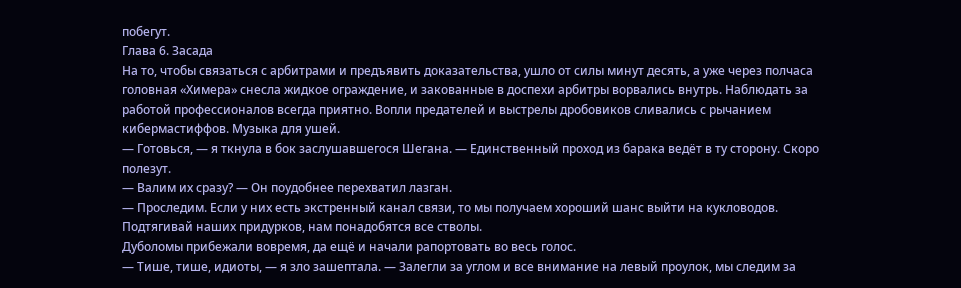побегут.
Глава 6. Засада
На то, чтобы связаться с арбитрами и предъявить доказательства, ушло от силы минут десять, а уже через полчаса головная «Химера» снесла жидкое ограждение, и закованные в доспехи арбитры ворвались внутрь. Наблюдать за работой профессионалов всегда приятно. Вопли предателей и выстрелы дробовиков сливались с рычанием кибермастиффов. Музыка для ушей.
— Готовься, — я ткнула в бок заслушавшегося Шегана. — Единственный проход из барака ведёт в ту сторону. Скоро полезут.
— Валим их сразу? — Он поудобнее перехватил лазган.
— Проследим. Если у них есть экстренный канал связи, то мы получаем хороший шанс выйти на кукловодов. Подтягивай наших придурков, нам понадобятся все стволы.
Дуболомы прибежали вовремя, да ещё и начали рапортовать во весь голос.
— Тише, тише, идиоты, — я зло зашептала. — Залегли за углом и все внимание на левый проулок, мы следим за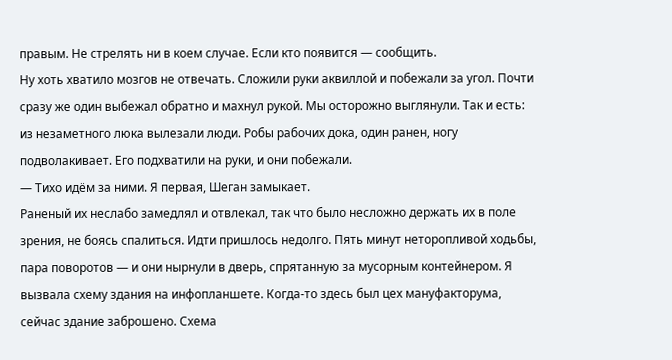правым. Не стрелять ни в коем случае. Если кто появится — сообщить.
Ну хоть хватило мозгов не отвечать. Сложили руки аквиллой и побежали за угол. Почти сразу же один выбежал обратно и махнул рукой. Мы осторожно выглянули. Так и есть: из незаметного люка вылезали люди. Робы рабочих дока, один ранен, ногу подволакивает. Его подхватили на руки, и они побежали.
— Тихо идём за ними. Я первая, Шеган замыкает.
Раненый их неслабо замедлял и отвлекал, так что было несложно держать их в поле зрения, не боясь спалиться. Идти пришлось недолго. Пять минут неторопливой ходьбы, пара поворотов — и они нырнули в дверь, спрятанную за мусорным контейнером. Я вызвала схему здания на инфопланшете. Когда-то здесь был цех мануфакторума, сейчас здание заброшено. Схема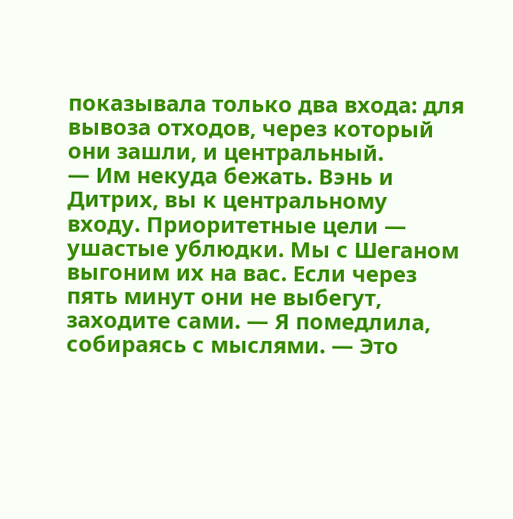показывала только два входа: для вывоза отходов, через который они зашли, и центральный.
— Им некуда бежать. Вэнь и Дитрих, вы к центральному входу. Приоритетные цели — ушастые ублюдки. Мы с Шеганом выгоним их на вас. Если через пять минут они не выбегут, заходите сами. — Я помедлила, собираясь с мыслями. — Это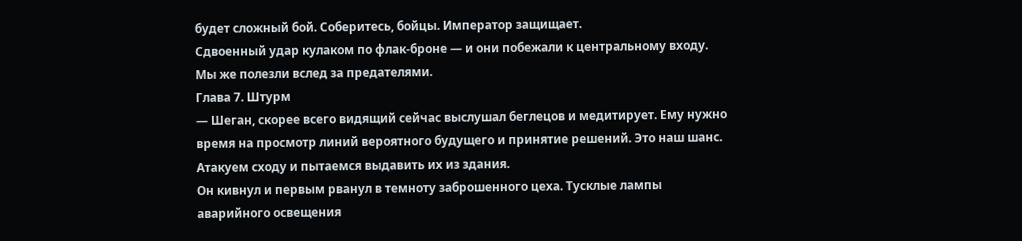будет сложный бой. Соберитесь, бойцы. Император защищает.
Сдвоенный удар кулаком по флак-броне — и они побежали к центральному входу. Мы же полезли вслед за предателями.
Глава 7. Штурм
— Шеган, скорее всего видящий сейчас выслушал беглецов и медитирует. Ему нужно время на просмотр линий вероятного будущего и принятие решений. Это наш шанс. Атакуем сходу и пытаемся выдавить их из здания.
Он кивнул и первым рванул в темноту заброшенного цеха. Тусклые лампы аварийного освещения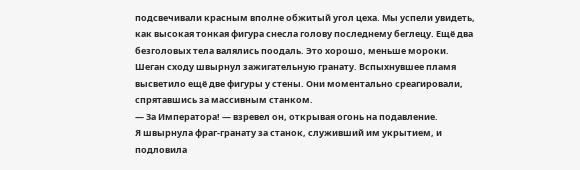подсвечивали красным вполне обжитый угол цеха. Мы успели увидеть, как высокая тонкая фигура снесла голову последнему беглецу. Ещё два безголовых тела валялись поодаль. Это хорошо, меньше мороки.
Шеган сходу швырнул зажигательную гранату. Вспыхнувшее пламя высветило ещё две фигуры у стены. Они моментально среагировали, спрятавшись за массивным станком.
— За Императора! — взревел он, открывая огонь на подавление.
Я швырнула фраг-гранату за станок, служивший им укрытием, и подловила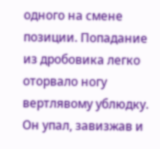одного на смене позиции. Попадание из дробовика легко оторвало ногу вертлявому ублюдку. Он упал, завизжав и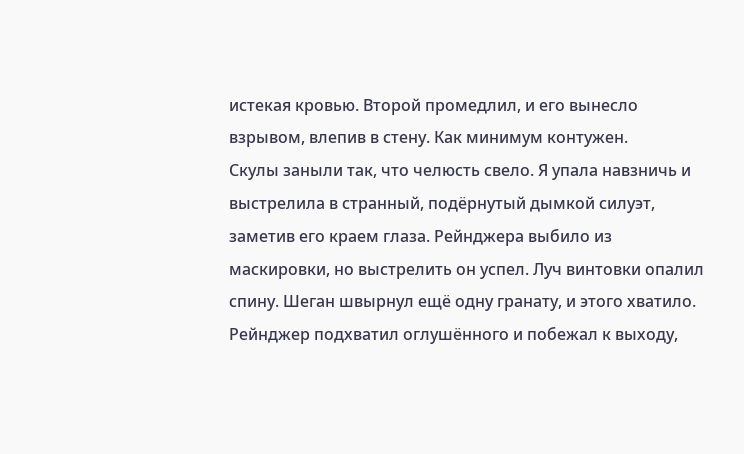истекая кровью. Второй промедлил, и его вынесло взрывом, влепив в стену. Как минимум контужен.
Скулы заныли так, что челюсть свело. Я упала навзничь и выстрелила в странный, подёрнутый дымкой силуэт, заметив его краем глаза. Рейнджера выбило из маскировки, но выстрелить он успел. Луч винтовки опалил спину. Шеган швырнул ещё одну гранату, и этого хватило. Рейнджер подхватил оглушённого и побежал к выходу,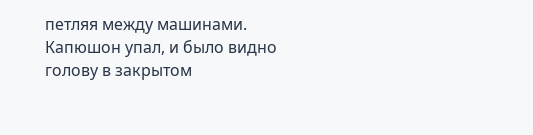петляя между машинами. Капюшон упал, и было видно голову в закрытом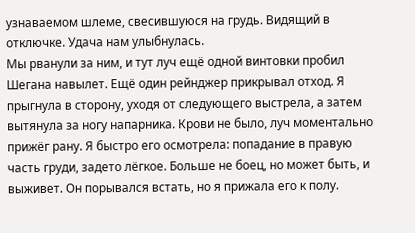узнаваемом шлеме, свесившуюся на грудь. Видящий в отключке. Удача нам улыбнулась.
Мы рванули за ним, и тут луч ещё одной винтовки пробил Шегана навылет. Ещё один рейнджер прикрывал отход. Я прыгнула в сторону, уходя от следующего выстрела, а затем вытянула за ногу напарника. Крови не было, луч моментально прижёг рану. Я быстро его осмотрела: попадание в правую часть груди, задето лёгкое. Больше не боец, но может быть, и выживет. Он порывался встать, но я прижала его к полу.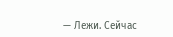— Лежи. Сейчас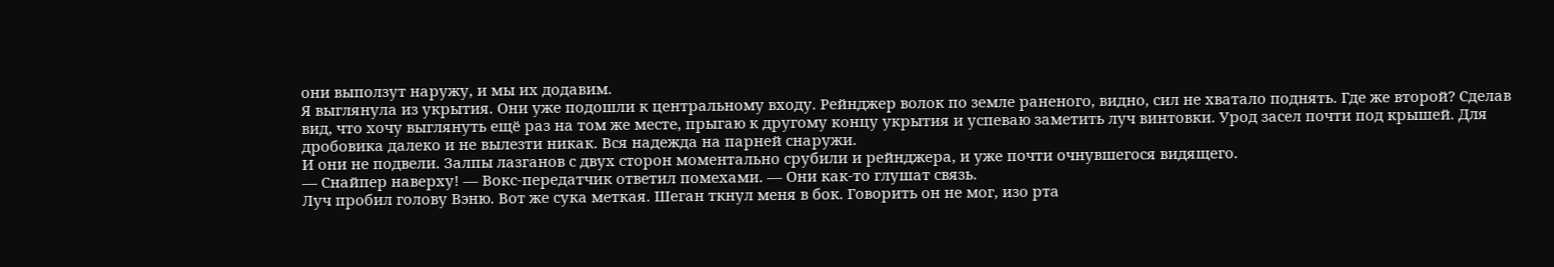они выползут наружу, и мы их додавим.
Я выглянула из укрытия. Они уже подошли к центральному входу. Рейнджер волок по земле раненого, видно, сил не хватало поднять. Где же второй? Сделав вид, что хочу выглянуть ещё раз на том же месте, прыгаю к другому концу укрытия и успеваю заметить луч винтовки. Урод засел почти под крышей. Для дробовика далеко и не вылезти никак. Вся надежда на парней снаружи.
И они не подвели. Залпы лазганов с двух сторон моментально срубили и рейнджера, и уже почти очнувшегося видящего.
— Снайпер наверху! — Вокс-передатчик ответил помехами. — Они как-то глушат связь.
Луч пробил голову Вэню. Вот же сука меткая. Шеган ткнул меня в бок. Говорить он не мог, изо рта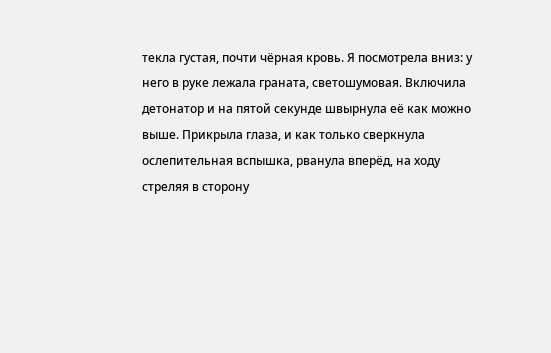текла густая, почти чёрная кровь. Я посмотрела вниз: у него в руке лежала граната, светошумовая. Включила детонатор и на пятой секунде швырнула её как можно выше. Прикрыла глаза, и как только сверкнула ослепительная вспышка, рванула вперёд, на ходу стреляя в сторону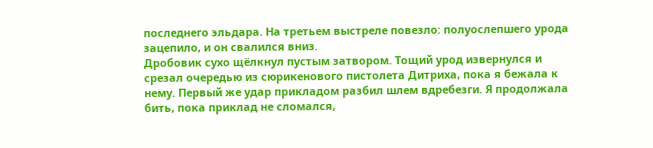последнего эльдара. На третьем выстреле повезло: полуослепшего урода зацепило, и он свалился вниз.
Дробовик сухо щёлкнул пустым затвором. Тощий урод извернулся и срезал очередью из сюрикенового пистолета Дитриха, пока я бежала к нему. Первый же удар прикладом разбил шлем вдребезги. Я продолжала бить, пока приклад не сломался,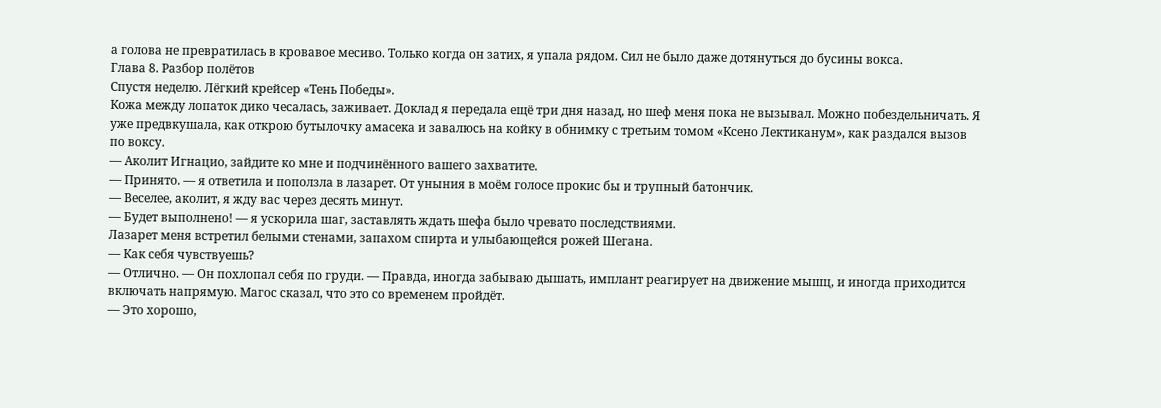а голова не превратилась в кровавое месиво. Только когда он затих, я упала рядом. Сил не было даже дотянуться до бусины вокса.
Глава 8. Разбор полётов
Спустя неделю. Лёгкий крейсер «Тень Победы».
Кожа между лопаток дико чесалась, заживает. Доклад я передала ещё три дня назад, но шеф меня пока не вызывал. Можно побездельничать. Я уже предвкушала, как открою бутылочку амасека и завалюсь на койку в обнимку с третьим томом «Ксено Лектиканум», как раздался вызов по воксу.
— Аколит Игнацио, зайдите ко мне и подчинённого вашего захватите.
— Принято. — я ответила и поползла в лазарет. От уныния в моём голосе прокис бы и трупный батончик.
— Веселее, аколит, я жду вас через десять минут.
— Будет выполнено! — я ускорила шаг, заставлять ждать шефа было чревато последствиями.
Лазарет меня встретил белыми стенами, запахом спирта и улыбающейся рожей Шегана.
— Как себя чувствуешь?
— Отлично. — Он похлопал себя по груди. — Правда, иногда забываю дышать, имплант реагирует на движение мышц, и иногда приходится включать напрямую. Магос сказал, что это со временем пройдёт.
— Это хорошо,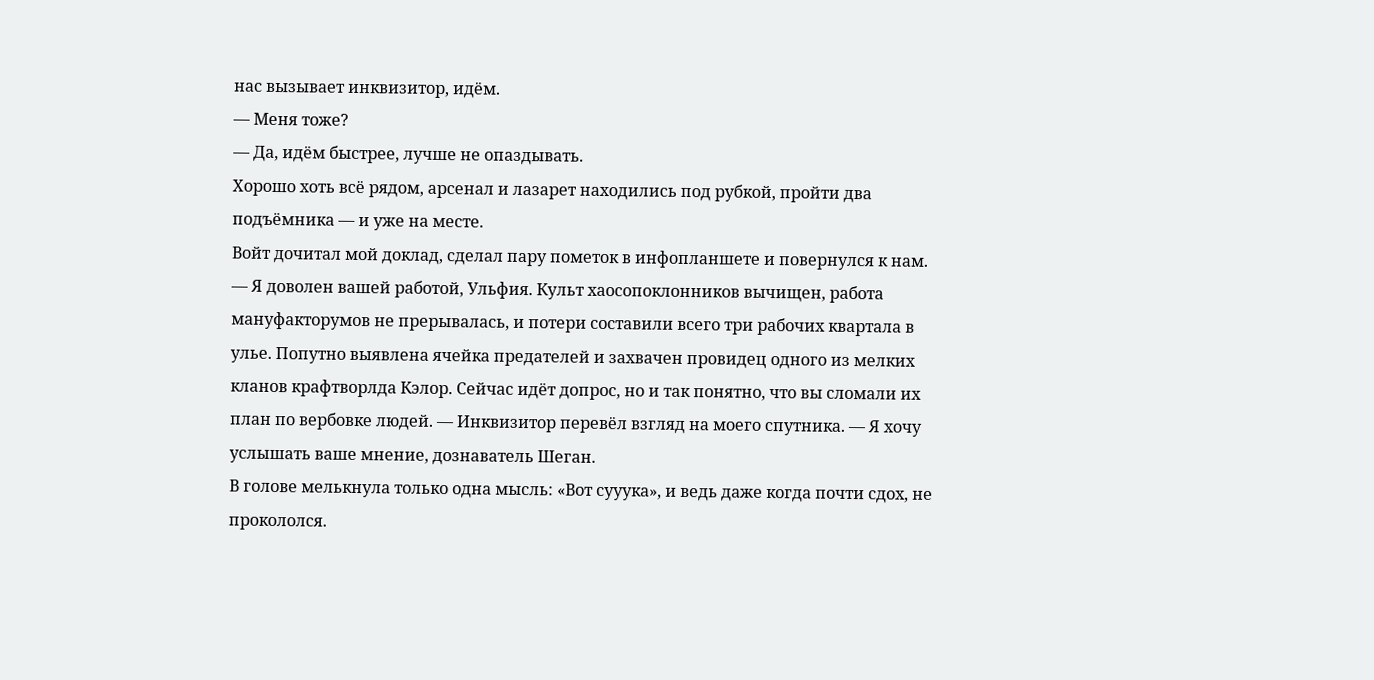нас вызывает инквизитор, идём.
— Меня тоже?
— Да, идём быстрее, лучше не опаздывать.
Хорошо хоть всё рядом, арсенал и лазарет находились под рубкой, пройти два подъёмника — и уже на месте.
Войт дочитал мой доклад, сделал пару пометок в инфопланшете и повернулся к нам.
— Я доволен вашей работой, Ульфия. Культ хаосопоклонников вычищен, работа мануфакторумов не прерывалась, и потери составили всего три рабочих квартала в улье. Попутно выявлена ячейка предателей и захвачен провидец одного из мелких кланов крафтворлда Кэлор. Сейчас идёт допрос, но и так понятно, что вы сломали их план по вербовке людей. — Инквизитор перевёл взгляд на моего спутника. — Я хочу услышать ваше мнение, дознаватель Шеган.
В голове мелькнула только одна мысль: «Вот сууука», и ведь даже когда почти сдох, не прокололся.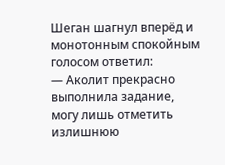Шеган шагнул вперёд и монотонным спокойным голосом ответил:
— Аколит прекрасно выполнила задание, могу лишь отметить излишнюю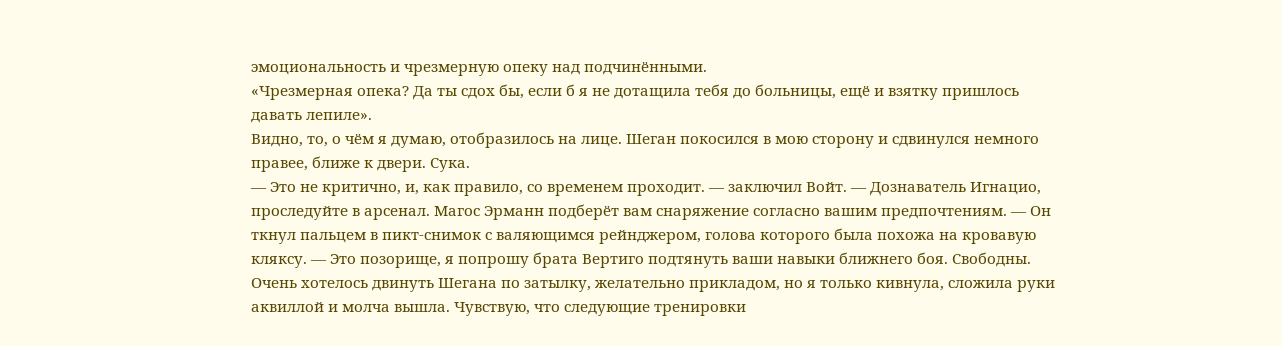эмоциональность и чрезмерную опеку над подчинёнными.
«Чрезмерная опека? Да ты сдох бы, если б я не дотащила тебя до больницы, ещё и взятку пришлось давать лепиле».
Видно, то, о чём я думаю, отобразилось на лице. Шеган покосился в мою сторону и сдвинулся немного правее, ближе к двери. Сука.
— Это не критично, и, как правило, со временем проходит. — заключил Войт. — Дознаватель Игнацио, проследуйте в арсенал. Магос Эрманн подберёт вам снаряжение согласно вашим предпочтениям. — Он ткнул пальцем в пикт-снимок с валяющимся рейнджером, голова которого была похожа на кровавую кляксу. — Это позорище, я попрошу брата Вертиго подтянуть ваши навыки ближнего боя. Свободны.
Очень хотелось двинуть Шегана по затылку, желательно прикладом, но я только кивнула, сложила руки аквиллой и молча вышла. Чувствую, что следующие тренировки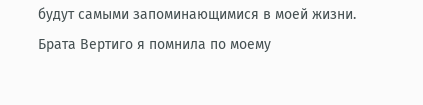будут самыми запоминающимися в моей жизни. Брата Вертиго я помнила по моему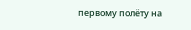первому полёту на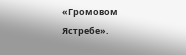«Громовом Ястребе».